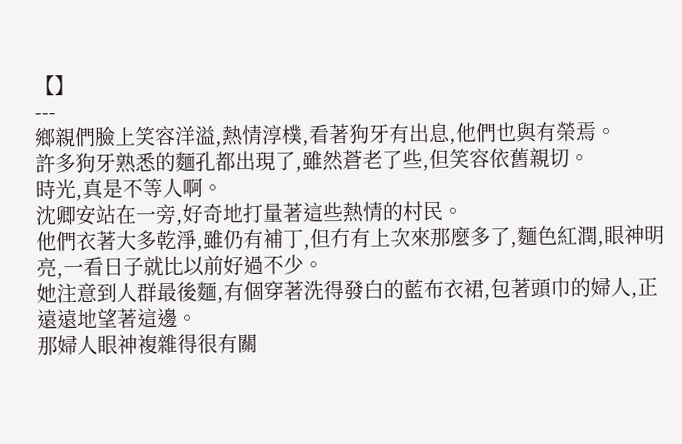【】
---
鄉親們臉上笑容洋溢,熱情淳樸,看著狗牙有出息,他們也與有榮焉。
許多狗牙熟悉的麵孔都出現了,雖然蒼老了些,但笑容依舊親切。
時光,真是不等人啊。
沈卿安站在一旁,好奇地打量著這些熱情的村民。
他們衣著大多乾淨,雖仍有補丁,但冇有上次來那麼多了,麵色紅潤,眼神明亮,一看日子就比以前好過不少。
她注意到人群最後麵,有個穿著洗得發白的藍布衣裙,包著頭巾的婦人,正遠遠地望著這邊。
那婦人眼神複雜得很有關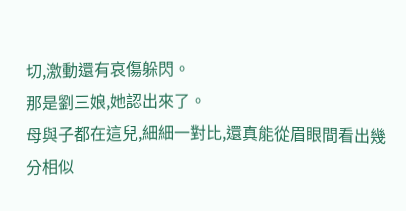切,激動還有哀傷躲閃。
那是劉三娘,她認出來了。
母與子都在這兒,細細一對比,還真能從眉眼間看出幾分相似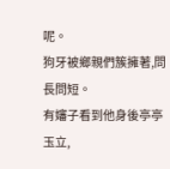呢。
狗牙被鄉親們簇擁著,問長問短。
有嬸子看到他身後亭亭玉立,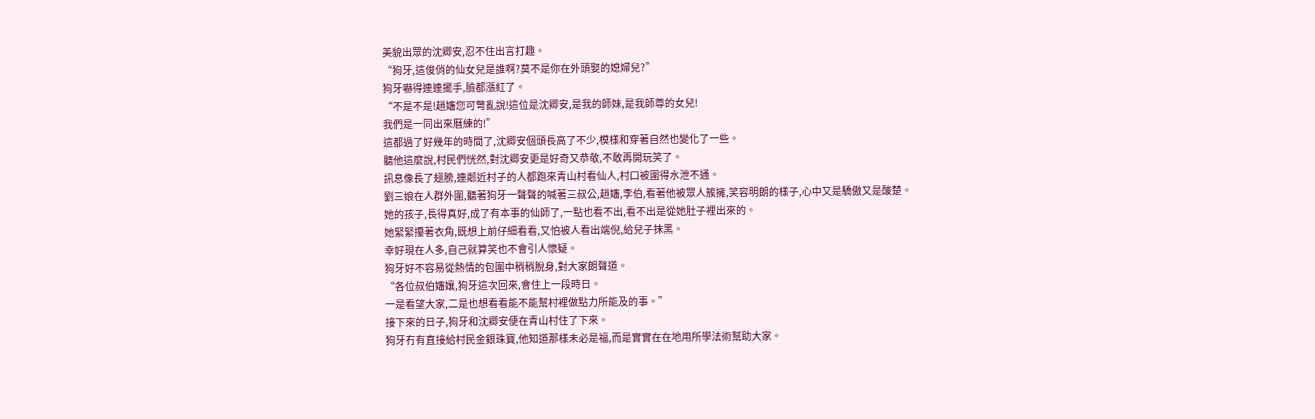美貌出眾的沈卿安,忍不住出言打趣。
“狗牙,這俊俏的仙女兒是誰啊?莫不是你在外頭娶的媳婦兒?”
狗牙嚇得連連擺手,臉都漲紅了。
“不是不是!趙嬸您可彆亂說!這位是沈卿安,是我的師妹,是我師尊的女兒!
我們是一同出來曆練的!”
這都過了好幾年的時間了,沈卿安個頭長高了不少,模樣和穿著自然也變化了一些。
聽他這麼說,村民們恍然,對沈卿安更是好奇又恭敬,不敢再開玩笑了。
訊息像長了翅膀,連鄰近村子的人都跑來青山村看仙人,村口被圍得水泄不通。
劉三娘在人群外圍,聽著狗牙一聲聲的喊著三叔公,趙嬸,李伯,看著他被眾人簇擁,笑容明朗的樣子,心中又是驕傲又是酸楚。
她的孩子,長得真好,成了有本事的仙師了,一點也看不出,看不出是從她肚子裡出來的。
她緊緊攥著衣角,既想上前仔細看看,又怕被人看出端倪,給兒子抹黑。
幸好現在人多,自己就算笑也不會引人懷疑。
狗牙好不容易從熱情的包圍中稍稍脫身,對大家朗聲道。
“各位叔伯嬸孃,狗牙這次回來,會住上一段時日。
一是看望大家,二是也想看看能不能幫村裡做點力所能及的事。”
接下來的日子,狗牙和沈卿安便在青山村住了下來。
狗牙冇有直接給村民金銀珠寶,他知道那樣未必是福,而是實實在在地用所學法術幫助大家。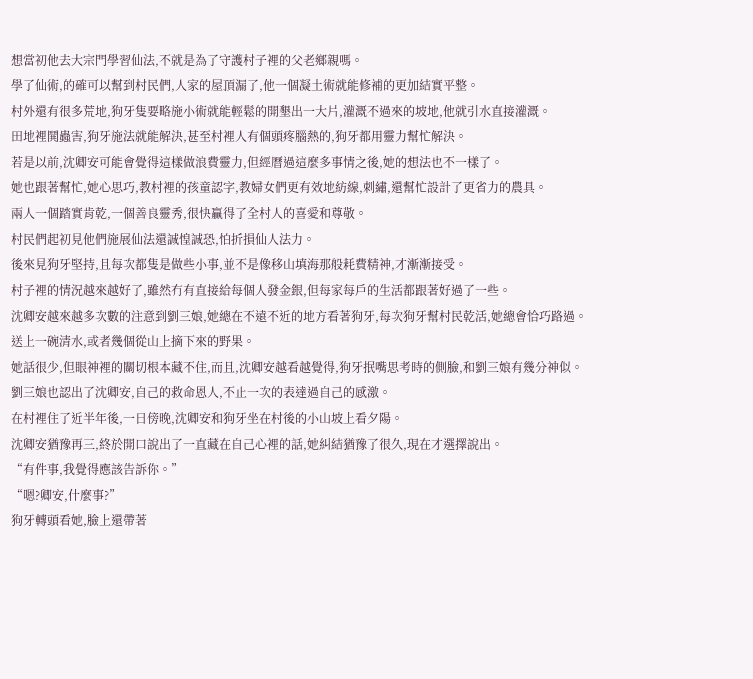想當初他去大宗門學習仙法,不就是為了守護村子裡的父老鄉親嗎。
學了仙術,的確可以幫到村民們,人家的屋頂漏了,他一個凝土術就能修補的更加結實平整。
村外還有很多荒地,狗牙隻要略施小術就能輕鬆的開墾出一大片,灌溉不過來的坡地,他就引水直接灌溉。
田地裡鬨蟲害,狗牙施法就能解決,甚至村裡人有個頭疼腦熱的,狗牙都用靈力幫忙解決。
若是以前,沈卿安可能會覺得這樣做浪費靈力,但經曆過這麼多事情之後,她的想法也不一樣了。
她也跟著幫忙,她心思巧,教村裡的孩童認字,教婦女們更有效地紡線,刺繡,還幫忙設計了更省力的農具。
兩人一個踏實肯乾,一個善良靈秀,很快贏得了全村人的喜愛和尊敬。
村民們起初見他們施展仙法還誠惶誠恐,怕折損仙人法力。
後來見狗牙堅持,且每次都隻是做些小事,並不是像移山填海那般耗費精神,才漸漸接受。
村子裡的情況越來越好了,雖然冇有直接給每個人發金銀,但每家每戶的生活都跟著好過了一些。
沈卿安越來越多次數的注意到劉三娘,她總在不遠不近的地方看著狗牙,每次狗牙幫村民乾活,她總會恰巧路過。
送上一碗清水,或者幾個從山上摘下來的野果。
她話很少,但眼神裡的關切根本藏不住,而且,沈卿安越看越覺得,狗牙抿嘴思考時的側臉,和劉三娘有幾分神似。
劉三娘也認出了沈卿安,自己的救命恩人,不止一次的表達過自己的感激。
在村裡住了近半年後,一日傍晚,沈卿安和狗牙坐在村後的小山坡上看夕陽。
沈卿安猶豫再三,終於開口說出了一直藏在自己心裡的話,她糾結猶豫了很久,現在才選擇說出。
“有件事,我覺得應該告訴你。”
“嗯?卿安,什麼事?”
狗牙轉頭看她,臉上還帶著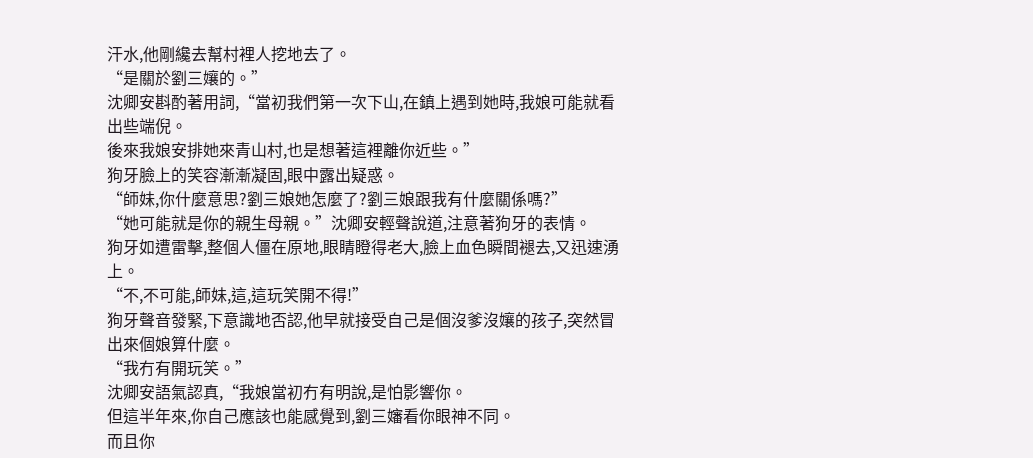汗水,他剛纔去幫村裡人挖地去了。
“是關於劉三孃的。”
沈卿安斟酌著用詞,“當初我們第一次下山,在鎮上遇到她時,我娘可能就看出些端倪。
後來我娘安排她來青山村,也是想著這裡離你近些。”
狗牙臉上的笑容漸漸凝固,眼中露出疑惑。
“師妹,你什麼意思?劉三娘她怎麼了?劉三娘跟我有什麼關係嗎?”
“她可能就是你的親生母親。”沈卿安輕聲說道,注意著狗牙的表情。
狗牙如遭雷擊,整個人僵在原地,眼睛瞪得老大,臉上血色瞬間褪去,又迅速湧上。
“不,不可能,師妹,這,這玩笑開不得!”
狗牙聲音發緊,下意識地否認,他早就接受自己是個沒爹沒孃的孩子,突然冒出來個娘算什麼。
“我冇有開玩笑。”
沈卿安語氣認真,“我娘當初冇有明說,是怕影響你。
但這半年來,你自己應該也能感覺到,劉三嬸看你眼神不同。
而且你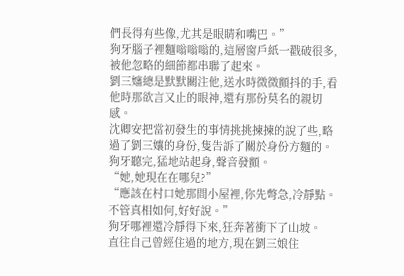們長得有些像,尤其是眼睛和嘴巴。”
狗牙腦子裡麵嗡嗡嗡的,這層窗戶紙一戳破很多,被他忽略的細節都串聯了起來。
劉三嬸總是默默關注他,送水時微微顫抖的手,看他時那欲言又止的眼神,還有那份莫名的親切感。
沈卿安把當初發生的事情挑挑揀揀的說了些,略過了劉三孃的身份,隻告訴了關於身份方麵的。
狗牙聽完,猛地站起身,聲音發顫。
“她,她現在在哪兒?”
“應該在村口她那間小屋裡,你先彆急,冷靜點。
不管真相如何,好好說。”
狗牙哪裡還冷靜得下來,狂奔著衝下了山坡。
直往自己曾經住過的地方,現在劉三娘住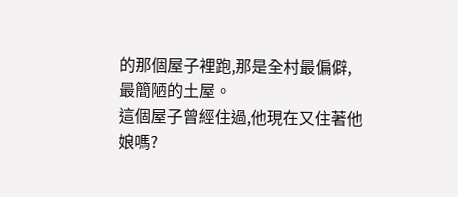的那個屋子裡跑,那是全村最偏僻,最簡陋的土屋。
這個屋子曾經住過,他現在又住著他娘嗎?